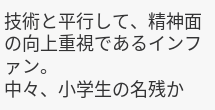技術と平行して、精神面の向上重視であるインファン。
中々、小学生の名残か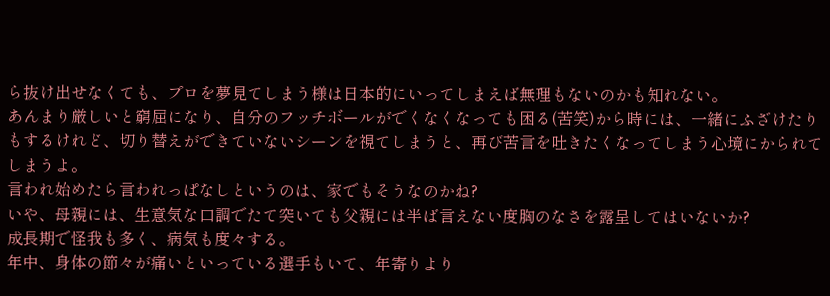ら抜け出せなくても、プロを夢見てしまう様は日本的にいってしまえば無理もないのかも知れない。
あんまり厳しいと窮屈になり、自分のフッチボールがでくなくなっても困る(苦笑)から時には、一緒にふざけたりもするけれど、切り替えができていないシーンを視てしまうと、再び苦言を吐きたくなってしまう心境にかられてしまうよ。
言われ始めたら言われっぱなしというのは、家でもそうなのかね?
いや、母親には、生意気な口調でたて突いても父親には半ば言えない度胸のなさを露呈してはいないか?
成長期で怪我も多く、病気も度々する。
年中、身体の節々が痛いといっている選手もいて、年寄りより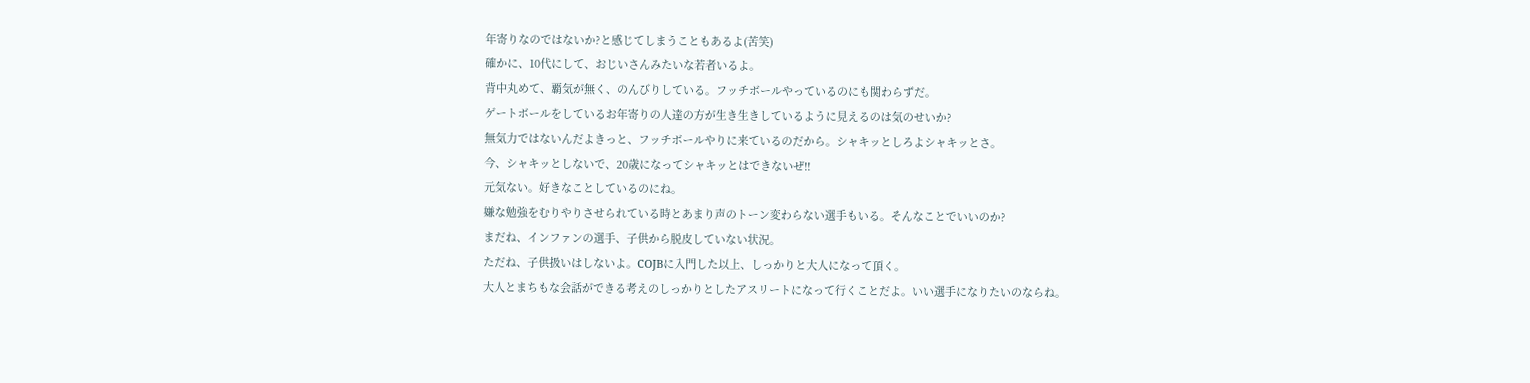年寄りなのではないか?と感じてしまうこともあるよ(苦笑)
確かに、10代にして、おじいさんみたいな若者いるよ。
背中丸めて、覇気が無く、のんびりしている。フッチボールやっているのにも関わらずだ。
ゲートボールをしているお年寄りの人達の方が生き生きしているように見えるのは気のせいか?
無気力ではないんだよきっと、フッチボールやりに来ているのだから。シャキッとしろよシャキッとさ。
今、シャキッとしないで、20歳になってシャキッとはできないぜ!!
元気ない。好きなことしているのにね。
嫌な勉強をむりやりさせられている時とあまり声のトーン変わらない選手もいる。そんなことでいいのか?
まだね、インファンの選手、子供から脱皮していない状況。
ただね、子供扱いはしないよ。COJBに入門した以上、しっかりと大人になって頂く。
大人とまちもな会話ができる考えのしっかりとしたアスリートになって行くことだよ。いい選手になりたいのならね。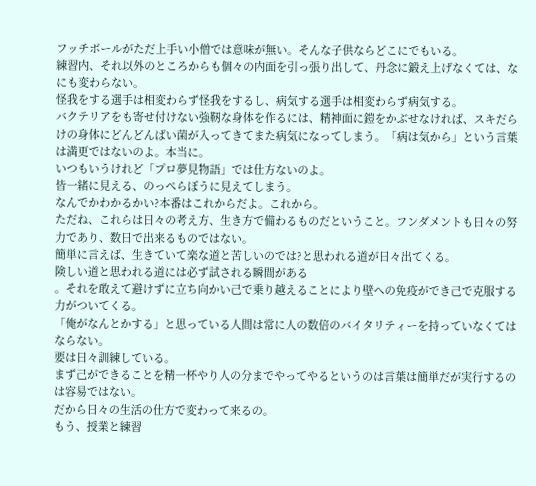フッチボールがただ上手い小僧では意味が無い。そんな子供ならどこにでもいる。
練習内、それ以外のところからも個々の内面を引っ張り出して、丹念に鍛え上げなくては、なにも変わらない。
怪我をする選手は相変わらず怪我をするし、病気する選手は相変わらず病気する。
バクテリアをも寄せ付けない強靭な身体を作るには、精神面に鎧をかぶせなければ、スキだらけの身体にどんどんばい菌が入ってきてまた病気になってしまう。「病は気から」という言葉は満更ではないのよ。本当に。
いつもいうけれど「プロ夢見物語」では仕方ないのよ。
皆一緒に見える、のっぺらぼうに見えてしまう。
なんでかわかるかい?本番はこれからだよ。これから。
ただね、これらは日々の考え方、生き方で備わるものだということ。フンダメントも日々の努力であり、数日で出来るものではない。
簡単に言えば、生きていて楽な道と苦しいのでは?と思われる道が日々出てくる。
険しい道と思われる道には必ず試される瞬間がある
。それを敢えて避けずに立ち向かい己で乗り越えることにより壁への免疫ができ己で克服する力がついてくる。
「俺がなんとかする」と思っている人間は常に人の数倍のバイタリティーを持っていなくてはならない。
要は日々訓練している。
まず己ができることを精一杯やり人の分までやってやるというのは言葉は簡単だが実行するのは容易ではない。
だから日々の生活の仕方で変わって来るの。
もう、授業と練習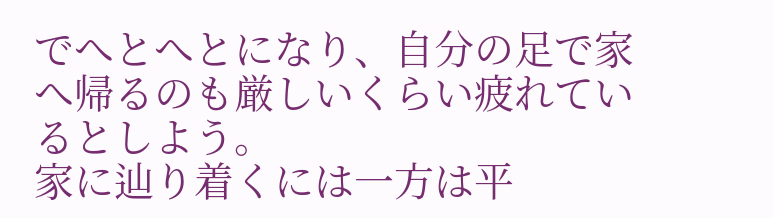でへとへとになり、自分の足で家へ帰るのも厳しいくらい疲れているとしよう。
家に辿り着くには一方は平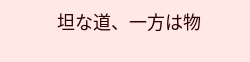坦な道、一方は物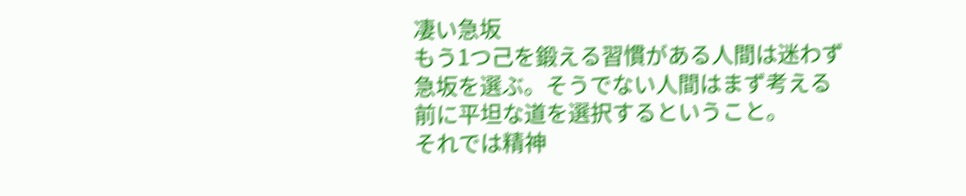凄い急坂
もう1つ己を鍛える習慣がある人間は迷わず急坂を選ぶ。そうでない人間はまず考える前に平坦な道を選択するということ。
それでは精神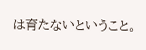は育たないということ。